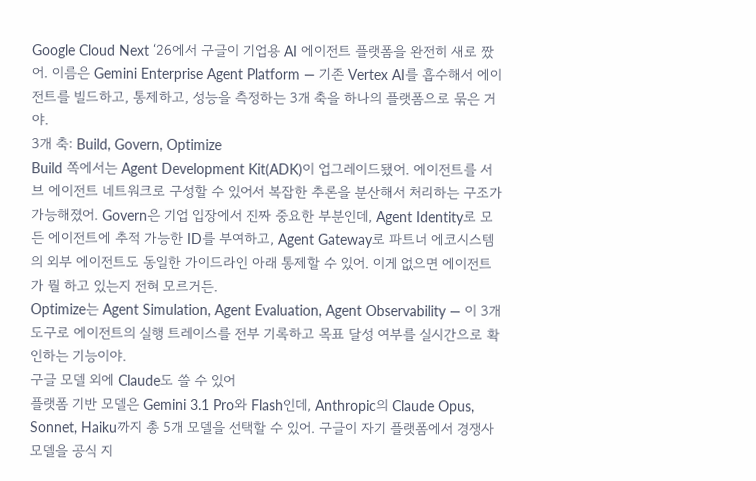Google Cloud Next ‘26에서 구글이 기업용 AI 에이전트 플랫폼을 완전히 새로 짰어. 이름은 Gemini Enterprise Agent Platform — 기존 Vertex AI를 흡수해서 에이전트를 빌드하고, 통제하고, 성능을 측정하는 3개 축을 하나의 플랫폼으로 묶은 거야.
3개 축: Build, Govern, Optimize
Build 쪽에서는 Agent Development Kit(ADK)이 업그레이드됐어. 에이전트를 서브 에이전트 네트워크로 구성할 수 있어서 복잡한 추론을 분산해서 처리하는 구조가 가능해졌어. Govern은 기업 입장에서 진짜 중요한 부분인데, Agent Identity로 모든 에이전트에 추적 가능한 ID를 부여하고, Agent Gateway로 파트너 에코시스템의 외부 에이전트도 동일한 가이드라인 아래 통제할 수 있어. 이게 없으면 에이전트가 뭘 하고 있는지 전혀 모르거든.
Optimize는 Agent Simulation, Agent Evaluation, Agent Observability — 이 3개 도구로 에이전트의 실행 트레이스를 전부 기록하고 목표 달성 여부를 실시간으로 확인하는 기능이야.
구글 모델 외에 Claude도 쓸 수 있어
플랫폼 기반 모델은 Gemini 3.1 Pro와 Flash인데, Anthropic의 Claude Opus, Sonnet, Haiku까지 총 5개 모델을 선택할 수 있어. 구글이 자기 플랫폼에서 경쟁사 모델을 공식 지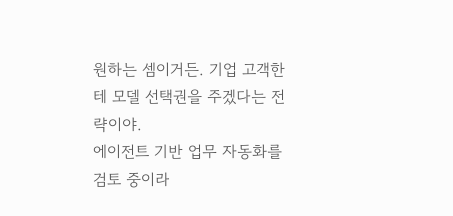원하는 셈이거든. 기업 고객한테 모델 선택권을 주겠다는 전략이야.
에이전트 기반 업무 자동화를 검토 중이라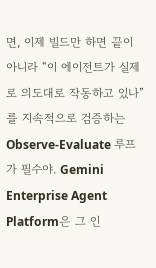면, 이제 빌드만 하면 끝이 아니라 “이 에이전트가 실제로 의도대로 작동하고 있나”를 지속적으로 검증하는 Observe-Evaluate 루프가 필수야. Gemini Enterprise Agent Platform은 그 인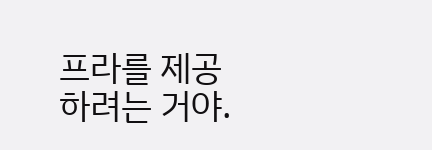프라를 제공하려는 거야.